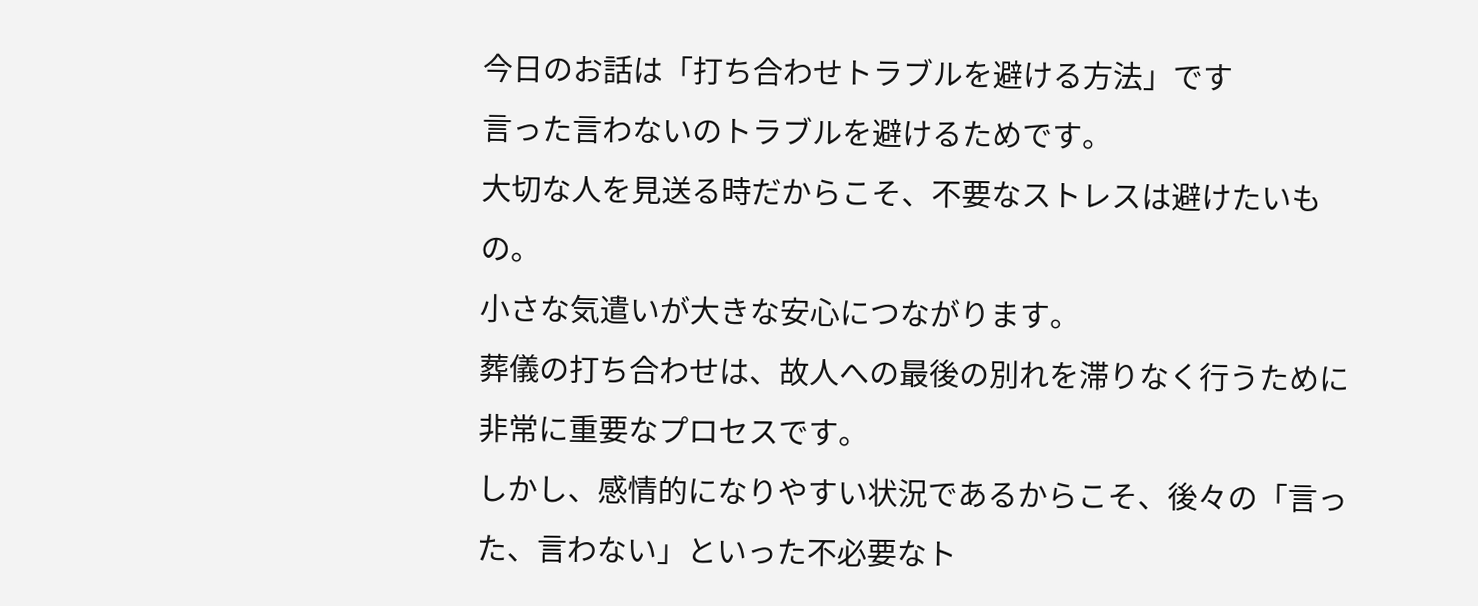今日のお話は「打ち合わせトラブルを避ける方法」です
言った言わないのトラブルを避けるためです。
大切な人を見送る時だからこそ、不要なストレスは避けたいもの。
小さな気遣いが大きな安心につながります。
葬儀の打ち合わせは、故人への最後の別れを滞りなく行うために非常に重要なプロセスです。
しかし、感情的になりやすい状況であるからこそ、後々の「言った、言わない」といった不必要なト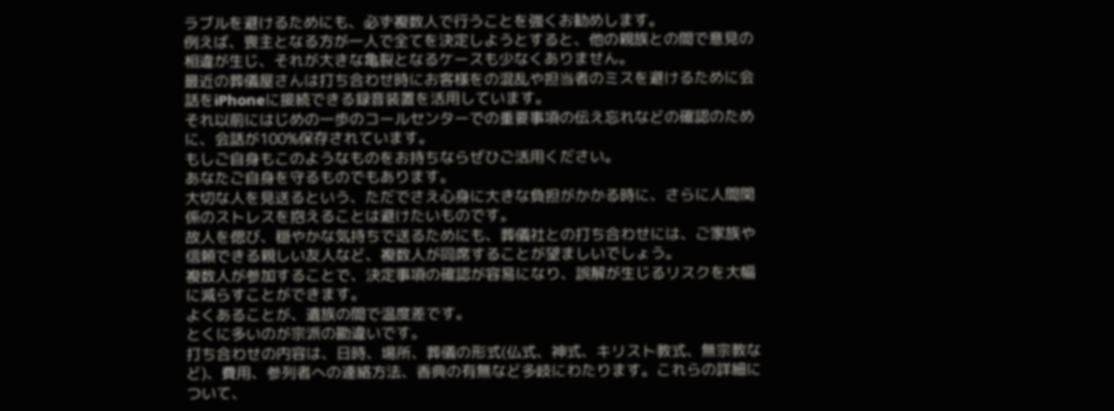ラブルを避けるためにも、必ず複数人で行うことを強くお勧めします。
例えば、喪主となる方が一人で全てを決定しようとすると、他の親族との間で意見の相違が生じ、それが大きな亀裂となるケースも少なくありません。
最近の葬儀屋さんは打ち合わせ時にお客様をの混乱や担当者のミスを避けるために会話をiPhoneに接続できる録音装置を活用しています。
それ以前にはじめの一歩のコールセンターでの重要事項の伝え忘れなどの確認のために、会話が100%保存されています。
もしご自身もこのようなものをお持ちならぜひご活用ください。
あなたご自身を守るものでもあります。
大切な人を見送るという、ただでさえ心身に大きな負担がかかる時に、さらに人間関係のストレスを抱えることは避けたいものです。
故人を偲び、穏やかな気持ちで送るためにも、葬儀社との打ち合わせには、ご家族や信頼できる親しい友人など、複数人が同席することが望ましいでしょう。
複数人が参加することで、決定事項の確認が容易になり、誤解が生じるリスクを大幅に減らすことができます。
よくあることが、遺族の間で温度差です。
とくに多いのが宗派の勘違いです。
打ち合わせの内容は、日時、場所、葬儀の形式(仏式、神式、キリスト教式、無宗教など)、費用、参列者への連絡方法、香典の有無など多岐にわたります。これらの詳細について、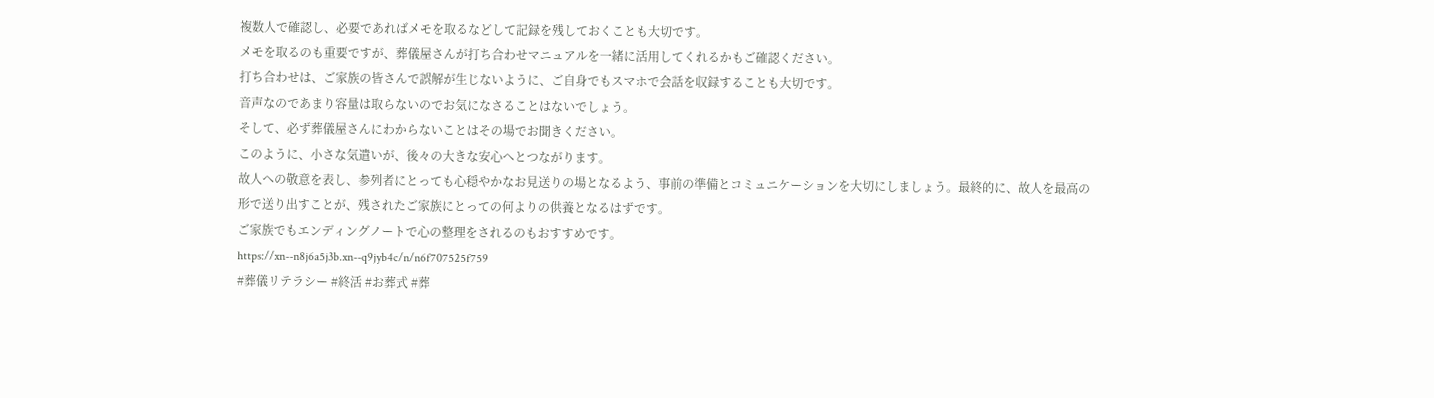複数人で確認し、必要であればメモを取るなどして記録を残しておくことも大切です。
メモを取るのも重要ですが、葬儀屋さんが打ち合わせマニュアルを一緒に活用してくれるかもご確認ください。
打ち合わせは、ご家族の皆さんで誤解が生じないように、ご自身でもスマホで会話を収録することも大切です。
音声なのであまり容量は取らないのでお気になさることはないでしょう。
そして、必ず葬儀屋さんにわからないことはその場でお聞きください。
このように、小さな気遣いが、後々の大きな安心へとつながります。
故人への敬意を表し、参列者にとっても心穏やかなお見送りの場となるよう、事前の準備とコミュニケーションを大切にしましょう。最終的に、故人を最高の形で送り出すことが、残されたご家族にとっての何よりの供養となるはずです。
ご家族でもエンディングノートで心の整理をされるのもおすすめです。
https://xn--n8j6a5j3b.xn--q9jyb4c/n/n6f707525f759
#葬儀リテラシー #終活 #お葬式 #葬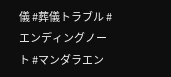儀 #葬儀トラブル #エンディングノート #マンダラエン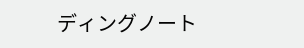ディングノート